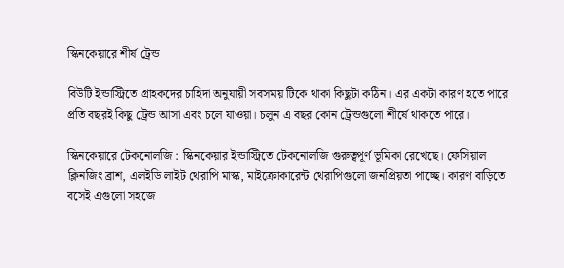স্কিনকেয়ারে শীর্ষ ট্রেন্ড

বিউটি ইন্ডাস্ট্রিতে গ্রাহকদের চাহিদা অনুযায়ী সবসময় টিকে থাকা কিছুটা কঠিন। এর একটা কারণ হতে পারে প্রতি বছরই কিছু ট্রেন্ড আসা এবং চলে যাওয়া। চলুন এ বছর কোন ট্রেন্ডগুলো শীর্ষে থাকতে পারে।

স্কিনকেয়ারে টেকনোলজি : স্কিনকেয়ার ইন্ডাস্ট্রিতে টেকনোলজি গুরুত্বপূর্ণ ভূমিকা রেখেছে। ফেসিয়াল ক্লিনজিং ব্রাশ, এলইডি লাইট থেরাপি মাস্ক, মাইক্রোকারেন্ট থেরাপিগুলো জনপ্রিয়তা পাচ্ছে। কারণ বাড়িতে বসেই এগুলো সহজে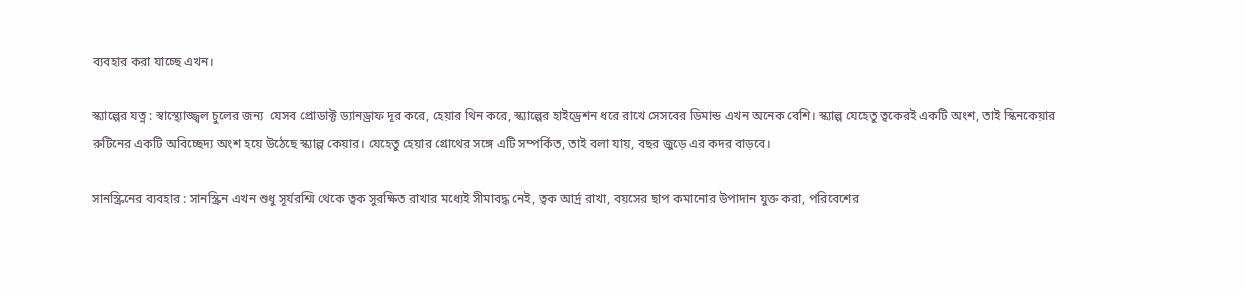ব্যবহার করা যাচ্ছে এখন।

স্ক্যাল্পের যত্ন : স্বাস্থ্যোজ্জ্বল চুলের জন্য  যেসব প্রোডাক্ট ড্যানড্রাফ দূর করে, হেয়ার থিন করে, স্ক্যাল্পের হাইড্রেশন ধরে রাখে সেসবের ডিমান্ড এখন অনেক বেশি। স্ক্যাল্প যেহেতু ত্বকেরই একটি অংশ, তাই স্কিনকেয়ার রুটিনের একটি অবিচ্ছেদ্য অংশ হয়ে উঠেছে স্ক্যাল্প কেয়ার। যেহেতু হেয়ার গ্রোথের সঙ্গে এটি সম্পর্কিত, তাই বলা যায়, বছর জুড়ে এর কদর বাড়বে।

সানস্ক্রিনের ব্যবহার : সানস্ক্রিন এখন শুধু সূর্যরশ্মি থেকে ত্বক সুরক্ষিত রাখার মধ্যেই সীমাবদ্ধ নেই, ত্বক আর্দ্র রাখা, বয়সের ছাপ কমানোর উপাদান যুক্ত করা, পরিবেশের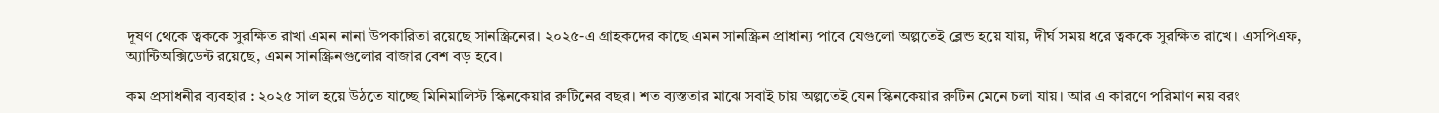দূষণ থেকে ত্বককে সুরক্ষিত রাখা এমন নানা উপকারিতা রয়েছে সানস্ক্রিনের। ২০২৫-এ গ্রাহকদের কাছে এমন সানস্ক্রিন প্রাধান্য পাবে যেগুলো অল্পতেই ব্লেন্ড হয়ে যায়, দীর্ঘ সময় ধরে ত্বককে সুরক্ষিত রাখে। এসপিএফ, অ্যান্টিঅক্সিডেন্ট রয়েছে, এমন সানস্ক্রিনগুলোর বাজার বেশ বড় হবে।

কম প্রসাধনীর ব্যবহার : ২০২৫ সাল হয়ে উঠতে যাচ্ছে মিনিমালিস্ট স্কিনকেয়ার রুটিনের বছর। শত ব্যস্ততার মাঝে সবাই চায় অল্পতেই যেন স্কিনকেয়ার রুটিন মেনে চলা যায়। আর এ কারণে পরিমাণ নয় বরং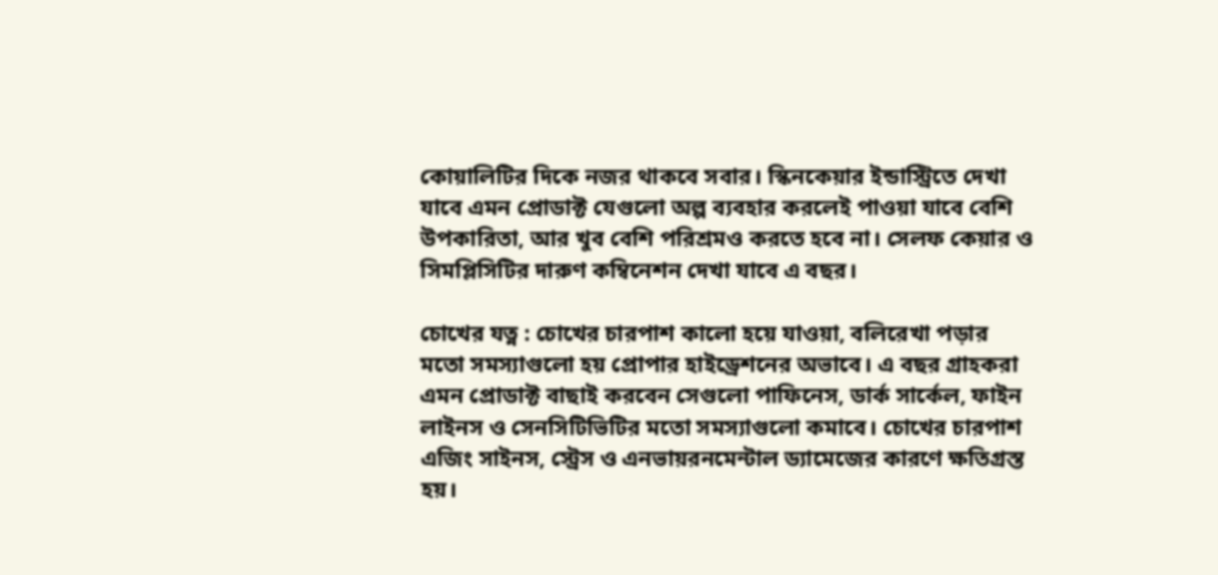কোয়ালিটির দিকে নজর থাকবে সবার। স্কিনকেয়ার ইন্ডাস্ট্রিতে দেখা যাবে এমন প্রোডাক্ট যেগুলো অল্প ব্যবহার করলেই পাওয়া যাবে বেশি উপকারিতা, আর খুব বেশি পরিশ্রমও করতে হবে না। সেলফ কেয়ার ও সিমপ্লিসিটির দারুণ কম্বিনেশন দেখা যাবে এ বছর।

চোখের যত্ন : চোখের চারপাশ কালো হয়ে যাওয়া, বলিরেখা পড়ার মতো সমস্যাগুলো হয় প্রোপার হাইড্রেশনের অভাবে। এ বছর গ্রাহকরা এমন প্রোডাক্ট বাছাই করবেন সেগুলো পাফিনেস, ডার্ক সার্কেল, ফাইন লাইনস ও সেনসিটিভিটির মতো সমস্যাগুলো কমাবে। চোখের চারপাশ এজিং সাইনস, স্ট্রেস ও এনভায়রনমেন্টাল ড্যামেজের কারণে ক্ষতিগ্রস্ত হয়।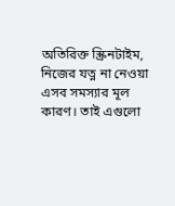অতিরিক্ত স্ক্রিনটাইম, নিজের যত্ন না নেওয়া এসব সমস্যার মূল কারণ। তাই এগুলো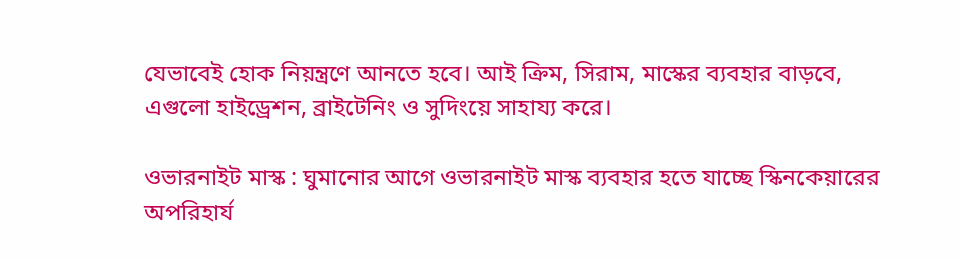যেভাবেই হোক নিয়ন্ত্রণে আনতে হবে। আই ক্রিম, সিরাম, মাস্কের ব্যবহার বাড়বে, এগুলো হাইড্রেশন, ব্রাইটেনিং ও সুদিংয়ে সাহায্য করে।

ওভারনাইট মাস্ক : ঘুমানোর আগে ওভারনাইট মাস্ক ব্যবহার হতে যাচ্ছে স্কিনকেয়ারের অপরিহার্য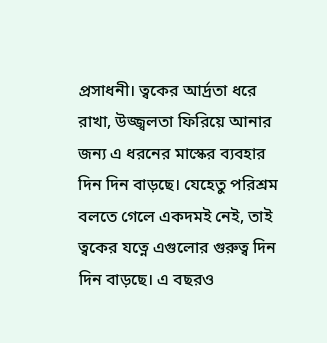প্রসাধনী। ত্বকের আর্দ্রতা ধরে রাখা, উজ্জ্বলতা ফিরিয়ে আনার জন্য এ ধরনের মাস্কের ব্যবহার দিন দিন বাড়ছে। যেহেতু পরিশ্রম বলতে গেলে একদমই নেই, তাই ত্বকের যত্নে এগুলোর গুরুত্ব দিন দিন বাড়ছে। এ বছরও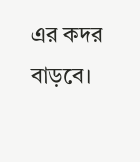এর কদর বাড়বে।